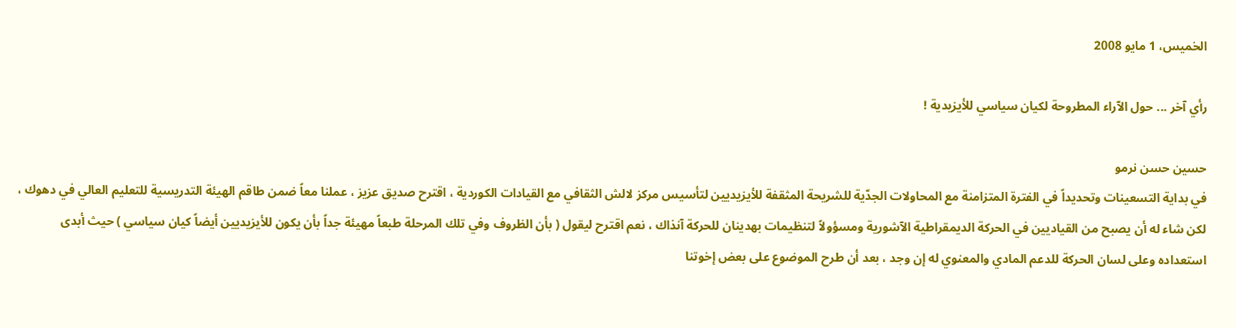الخميس، 1 مايو 2008

رأي آخر ... حول الآراء المطروحة لكيان سياسي للأيزيدية !

حسين حسن نرمو
في بداية التسعينات وتحديداً في الفترة المتزامنة مع المحاولات الجدّية للشريحة المثقفة للأيزيديين لتأسيس مركز لالش الثقافي مع القيادات الكوردية ، اقترح صديق عزيز ، عملنا معاً ضمن طاقم الهيئة التدريسية للتعليم العالي في دهوك ، لكن شاء له أن يصبح من القياديين في الحركة الديمقراطية الآشورية ومسؤولاً لتنظيمات بهدينان للحركة آنذاك ، نعم اقترح ليقول ( بأن الظروف وفي تلك المرحلة طبعاً مهيئة جداً بأن يكون للأيزيديين أيضاً كيان سياسي ) حيث أبدى استعداده وعلى لسان الحركة للدعم المادي والمعنوي له إن وجد ، بعد أن طرح الموضوع على بعض إخوتنا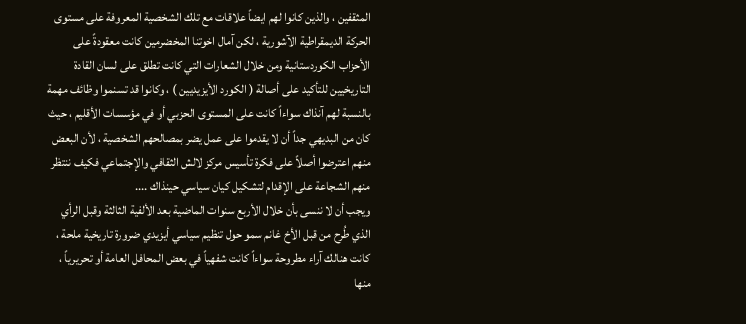المثقفين ، والذين كانوا لهم ايضاً علاقات مع تلك الشخصية المعروفة على مستوى الحركة الديمقراطية الآشورية ، لكن آمال اخوتنا المخضرمين كانت معقودةً على الأحزاب الكوردستانية ومن خلال الشعارات التي كانت تطلق على لسان القادة التاريخيين للتأكيد على أصالة ( الكورد الأيزيديين ) ، وكانوا قد تسنموا وظائف مهمة بالنسبة لهم آنذاك سواءاً كانت على المستوى الحزبي أو في مؤسسات الأقليم ، حيث كان من البديهي جداً أن لا يقدموا على عمل يضر بمصالحهم الشخصية ، لأن البعض منهم اعترضوا أصلاً على فكرة تأسيس مركز لالش الثقافي والإجتماعي فكيف ننتظر منهم الشجاعة على الإقدام لتشكيل كيان سياسي حينذاك ....
ويجب أن لا ننسى بأن خلال الأربع سنوات الماضية بعد الألفية الثالثة وقبل الرأي الذي طُرح من قبل الأخ غانم سمو حول تنظيم سياسي أيزيدي ضرورة تاريخية ملحة ، كانت هنالك آراء مطروحة سواءاً كانت شفهياً في بعض المحافل العامة أو تحريرياً ، منها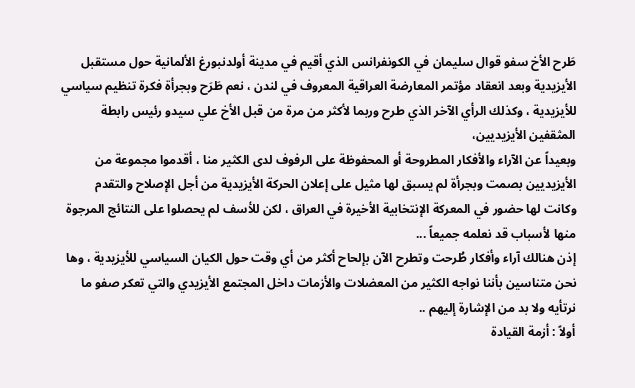طَرح الأخ سفو قوال سليمان في الكونفرانس الذي أقيم في مدينة أولدنبورغ الألمانية حول مستقبل الأيزيدية وبعد انعقاد مؤتمر المعارضة العراقية المعروف في لندن ، نعم طَرَح وبجرأة فكرة تنظيم سياسي للأيزيدية ، وكذلك الرأي الآخر الذي طرح وربما لأكثر من مرة من قبل الأخ علي سيدو رئيس رابطة المثقفين الأيزيديين،
وبعيداً عن الآراء والأفكار المطروحة أو المحفوظة على الرفوف لدى الكثير منا ، أقدموا مجموعة من الأيزيديين بصمت وبجرأة لم يسبق لها مثيل على إعلان الحركة الأيزيدية من أجل الإصلاح والتقدم وكانت لها حضور في المعركة الإنتخابية الأخيرة في العراق ، لكن للأسف لم يحصلوا على النتائج المرجوة منها لأسباب قد نعلمه جميعاً ...
إذن هنالك آراء وأفكار طُرحت وتطرح الآن بإلحاح أكثر من أي وقت حول الكيان السياسي للأيزيدية ، وها نحن متناسين بأننا نواجه الكثير من المعضلات والأزمات داخل المجتمع الأيزيدي والتي تعكر صفو ما نرتأيه ولا بد من الإشارة إليهم ..
أولاً : أزمة القيادة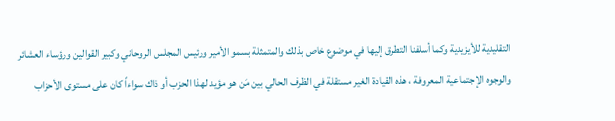التقليدية للأيزيدية وكما أسلفنا التطرق إليها في موضوع خاص بذلك والمتمثلة بسمو الأمير ورئيس المجلس الروحاني وكبير القوالين ورؤساء العشائر والوجوه الإجتماعية المعروفة ، هذه القيادة الغير مستقلة في الظرف الحالي بين مَن هو مؤيد لهذا الحزب أو ذاك سواءاً كان على مستوى الأحزاب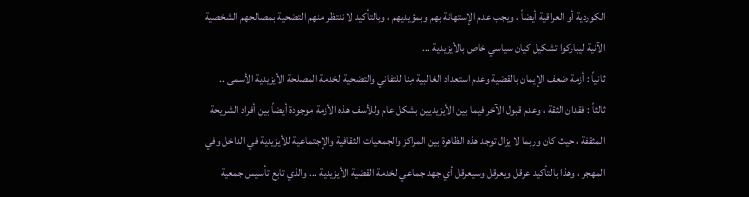الكوردية أو العراقية أيضاً ، ويجب عدم الإستهانة بهم وبمؤيديهم ، وبالتأكيد لا ننتظر منهم التضحية بمصالحهم الشخصية الآنية ليباركوا تشكيل كيان سياسي خاص بالأيزيدية ...
ثانياً : أزمة ضعف الإيمان بالقضية وعدم استعداد الغالبية مِنا للتفاني والتضحية لخدمة المصلحة الأيزيدية الأسمى ..
ثالثاً : فقدان الثقة ، وعدم قبول الآخر فيما بين الأيزيديين بشكل عام وللأسف هذه الأزمة موجودة أيضاً بين أفراد الشريحة المثقفة ، حيث كان وربما لا يزال توجد هذه الظاهرة بين المراكز والجمعيات الثقافية والإجتماعية للأيزيدية في الداخل وفي المهجر ، وهذا بالتأكيد عرقل ويعرقل وسيعرقل أي جهد جماعي لخدمة القضية الأيزيدية ... والذي تابع تأسيس جمعية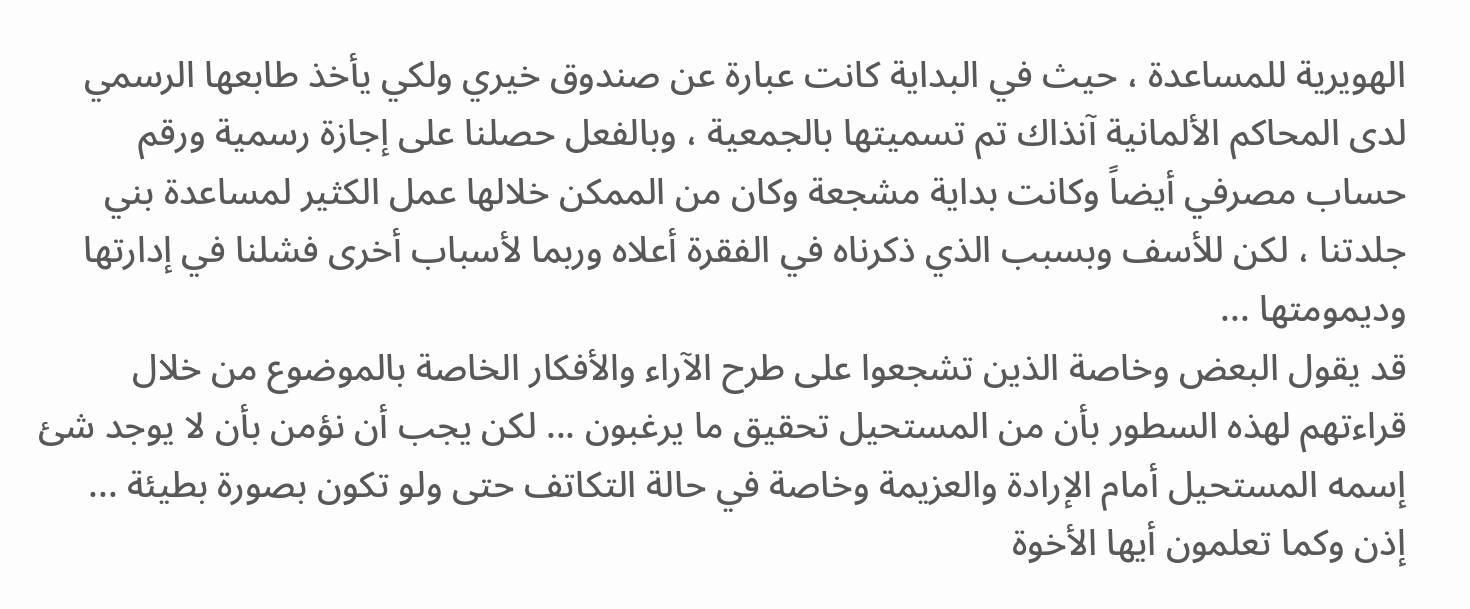الهويرية للمساعدة ، حيث في البداية كانت عبارة عن صندوق خيري ولكي يأخذ طابعها الرسمي لدى المحاكم الألمانية آنذاك تم تسميتها بالجمعية ، وبالفعل حصلنا على إجازة رسمية ورقم حساب مصرفي أيضاً وكانت بداية مشجعة وكان من الممكن خلالها عمل الكثير لمساعدة بني جلدتنا ، لكن للأسف وبسبب الذي ذكرناه في الفقرة أعلاه وربما لأسباب أخرى فشلنا في إدارتها وديمومتها ...
قد يقول البعض وخاصة الذين تشجعوا على طرح الآراء والأفكار الخاصة بالموضوع من خلال قراءتهم لهذه السطور بأن من المستحيل تحقيق ما يرغبون ... لكن يجب أن نؤمن بأن لا يوجد شئ إسمه المستحيل أمام الإرادة والعزيمة وخاصة في حالة التكاتف حتى ولو تكون بصورة بطيئة ...
إذن وكما تعلمون أيها الأخوة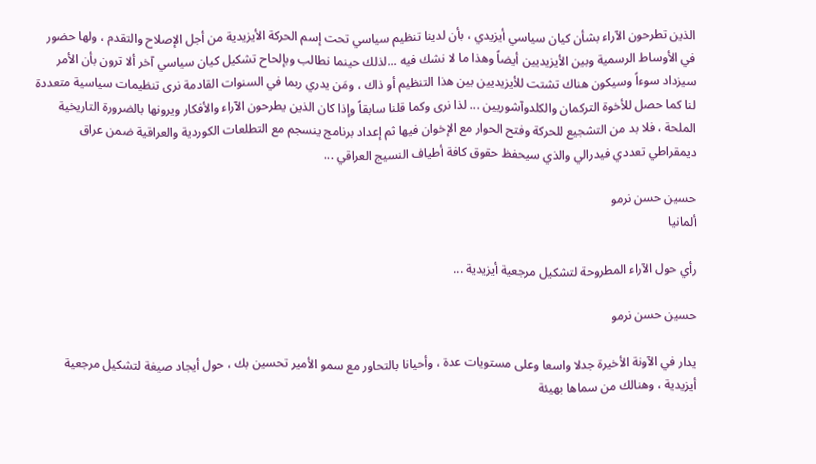الذين تطرحون الآراء بشأن كيان سياسي أيزيدي ، بأن لدينا تنظيم سياسي تحت إسم الحركة الأيزيدية من أجل الإصلاح والتقدم ، ولها حضور في الأوساط الرسمية وبين الأيزيديين أيضاً وهذا ما لا نشك فيه ...لذلك حينما نطالب وبإلحاح تشكيل كيان سياسي آخر ألا ترون بأن الأمر سيزداد سوءاً وسيكون هناك تشتت للأيزيديين بين هذا التنظيم أو ذاك ، ومَن يدري ربما في السنوات القادمة نرى تنظيمات سياسية متعددة لنا كما حصل للأخوة التركمان والكلدوآشوريين ... لذا نرى وكما قلنا سابقاً وإذا كان الذين يطرحون الآراء والأفكار ويرونها بالضرورة التاريخية الملحة ، فلا بد من التشجيع للحركة وفتح الحوار مع الإخوان فيها ثم إعداد برنامج ينسجم مع التطلعات الكوردية والعراقية ضمن عراق ديمقراطي تعددي فيدرالي والذي سيحفظ حقوق كافة أطياف النسيج العراقي ...

حسين حسن نرمو
ألمانيا

رأي حول الآراء المطروحة لتشكيل مرجعية أيزيدية ...

حسين حسن نرمو

يدار في الآونة الأخيرة جدلا واسعا وعلى مستويات عدة ، وأحيانا بالتحاور مع سمو الأمير تحسين بك ، حول أيجاد صيغة لتشكيل مرجعية أيزيدية ، وهنالك من سماها بهيئة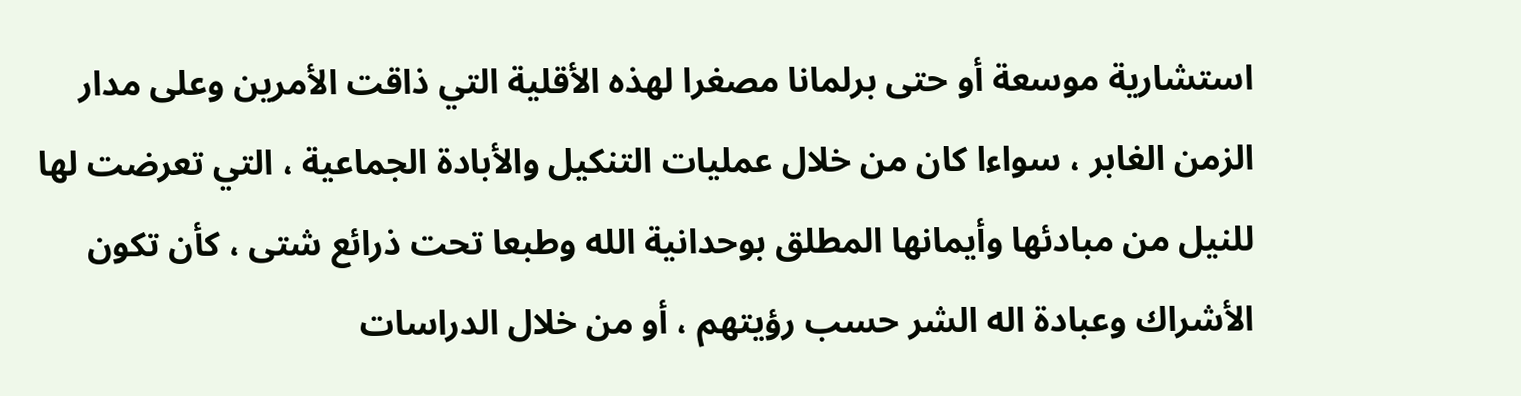استشارية موسعة أو حتى برلمانا مصغرا لهذه الأقلية التي ذاقت الأمرين وعلى مدار الزمن الغابر ، سواءا كان من خلال عمليات التنكيل والأبادة الجماعية ، التي تعرضت لها للنيل من مبادئها وأيمانها المطلق بوحدانية الله وطبعا تحت ذرائع شتى ، كأن تكون الأشراك وعبادة اله الشر حسب رؤيتهم ، أو من خلال الدراسات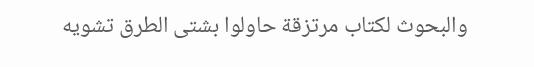والبحوث لكتاب مرتزقة حاولوا بشتى الطرق تشويه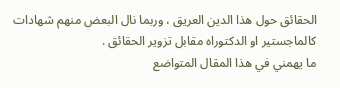الحقائق حول هذا الدين العريق ، وربما نال البعض منهم شهادات كالماجستير او الدكتوراه مقابل تزوير الحقائق .
ما يهمني في هذا المقال المتواضع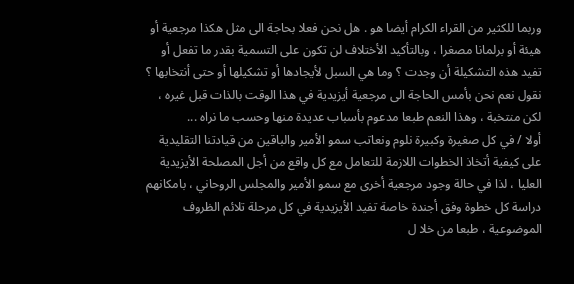وربما للكثير من القراء الكرام أيضا هو . هل نحن فعلا بحاجة الى مثل هكذا مرجعية أو هيئة أو برلمانا مصغرا ، وبالتأكيد الأختلاف لن تكون على التسمية بقدر ما تفعل أو تفيد هذه التشكيلة أن وجدت ؟ وما هي السبل لأيجادها أو تشكيلها أو حتى أنتخابها ؟
نقول نعم نحن بأمس الحاجة الى مرجعية أيزيدية في هذا الوقت بالذات قبل غيره ، لكن منتخبة ، وهذا النعم طبعا مدعوم بأسباب عديدة منها وحسب ما نراه ...
أولا / في كل صغيرة وكبيرة نلوم ونعاتب سمو الأمير والباقين من قيادتنا التقليدية على كيفية أتخاذ الخطوات اللازمة للتعامل مع كل واقع من أجل المصلحة الأيزيدية العليا ، لذا في حالة وجود مرجعية أخرى مع سمو الأمير والمجلس الروحاني ، بامكانهم دراسة كل خطوة وفق أجندة خاصة تفيد الأيزيدية في كل مرحلة تلائم الظروف الموضوعية ، طبعا من خلا ل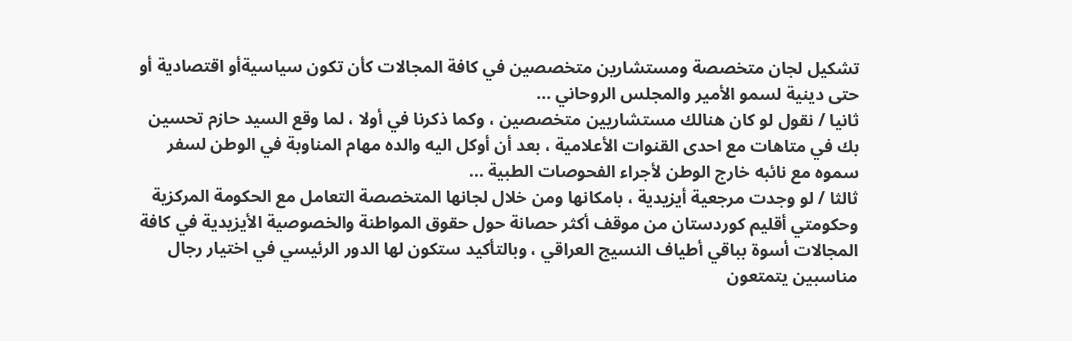تشكيل لجان متخصصة ومستشارين متخصصين في كافة المجالات كأن تكون سياسيةأو اقتصادية أو حتى دينية لسمو الأمير والمجلس الروحاني ...
ثانيا / نقول لو كان هنالك مستشاريين متخصصين ، وكما ذكرنا في أولا ، لما وقع السيد حازم تحسين بك في متاهات مع احدى القنوات الأعلامية ، بعد أن أوكل اليه والده مهام المناوبة في الوطن لسفر سموه مع نائبه خارج الوطن لأجراء الفحوصات الطبية ...
ثالثا / لو وجدت مرجعية أيزيدية ، بامكانها ومن خلال لجانها المتخصصة التعامل مع الحكومة المركزية وحكومتي أقليم كوردستان من موقف أكثر حصانة حول حقوق المواطنة والخصوصية الأيزيدية في كافة المجالات أسوة بباقي أطياف النسيج العراقي ، وبالتأكيد ستكون لها الدور الرئيسي في اختيار رجال مناسبين يتمتعون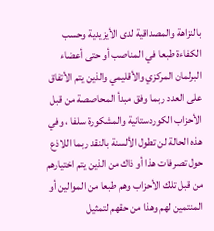بالنزاهة والمصداقية لدى الأيزيدية وحسب الكفاءة طبعا في المناصب أو حتى أعضاء البرلمان المركزي والأقليمي والذين يتم الأتفاق على العدد ربما وفق مبدأ المحاصصة من قبل الأحزاب الكوردستانية والمشكورة سلفا ، وفي هذه الحالة لن تطول الألسنة بالنقد ربما اللاذع حول تصرفات هذا أو ذاك من الذين يتم اختيارهم من قبل تلك الأحزاب وهم طبعا من الموالين أو المنتمين لهم وهذا من حقهم لتمثيل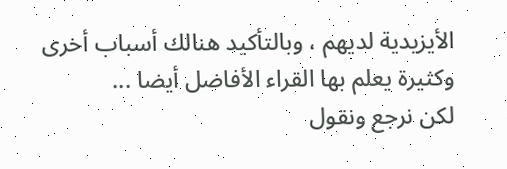الأيزيدية لديهم ، وبالتأكيد هنالك أسباب أخرى وكثيرة يعلم بها القراء الأفاضل أيضا ...
لكن نرجع ونقول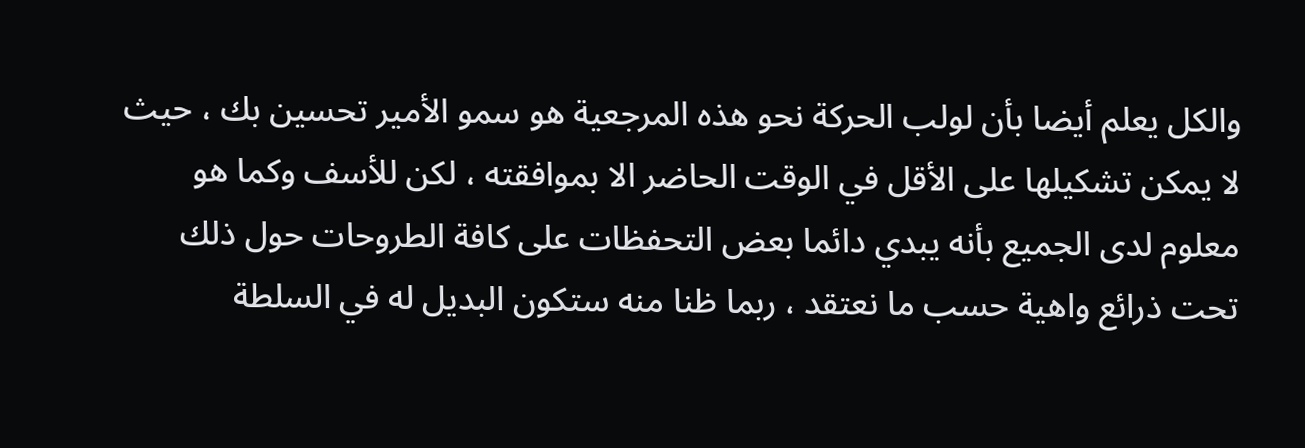والكل يعلم أيضا بأن لولب الحركة نحو هذه المرجعية هو سمو الأمير تحسين بك ، حيث لا يمكن تشكيلها على الأقل في الوقت الحاضر الا بموافقته ، لكن للأسف وكما هو معلوم لدى الجميع بأنه يبدي دائما بعض التحفظات على كافة الطروحات حول ذلك تحت ذرائع واهية حسب ما نعتقد ، ربما ظنا منه ستكون البديل له في السلطة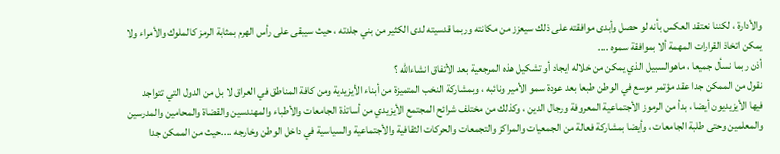والأدارة ، لكننا نعتقد العكس بأنه لو حصل وأبدى موافقته على ذلك سيعزز من مكانته وربما قدسيته لدى الكثير من بني جلدته ، حيث سيبقى على رأس الهرم بمثابة الرمز كالملوك والأمراء ولا يمكن اتخاذ القرارات المهمة ألا بموافقة سموه ....
أذن ربما نسأل جميعا ، ماهوالسبيل الذي يمكن من خلاله ايجاد أو تشكيل هذه المرجعية بعد الأتفاق انشاءالله ؟
نقول من الممكن جدا عقد مؤتمر موسع في الوطن طبعا بعد عودة سمو الأمير ونائبه ، وبمشاركة النخب المتميزة من أبناء الأيزيدية ومن كافة المناطق في العراق لا بل من الدول التي تتواجد فيها الأيزيديون أيضا ، بدأ من الرموز الأجتماعية المعروفة ورجال الدين ، وكذلك من مختلف شرائح المجتمع الأيزيدي من أساتذة الجامعات والأطباء والمهندسين والقضاة والمحامين والمدرسين والمعلمين وحتى طلبة الجامعات ، وأيضا بمشاركة فعالة من الجمعيات والمراكز والتجمعات والحركات الثقافية والأجتماعية والسياسية في داخل الوطن وخارجه ....حيث من الممكن جدا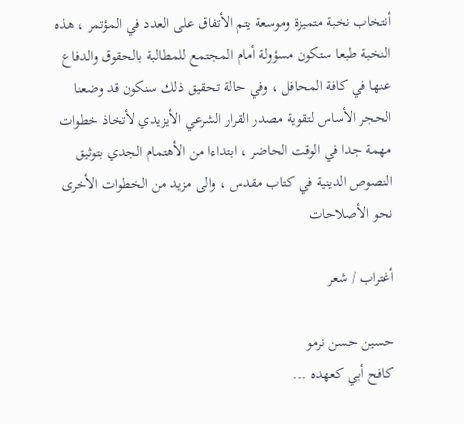أنتخاب نخبة متميزة وموسعة يتم الأتفاق على العدد في المؤتمر ، هذه النخبة طبعا ستكون مسؤولة أمام المجتمع للمطالبة بالحقوق والدفاع عنها في كافة المحافل ، وفي حالة تحقيق ذلك سنكون قد وضعنا الحجر الأساس لتقوية مصدر القرار الشرعي الأيزيدي لأتخاذ خطوات مهمة جدا في الوقت الحاضر ، ابتداءا من الأهتمام الجدي بتوثيق النصوص الدينية في كتاب مقدس ، والى مزيد من الخطوات الأخرى نحو الأصلاحات

أغتراب / شعر

حسين حسن نرمو
كافح أبي كعهده ...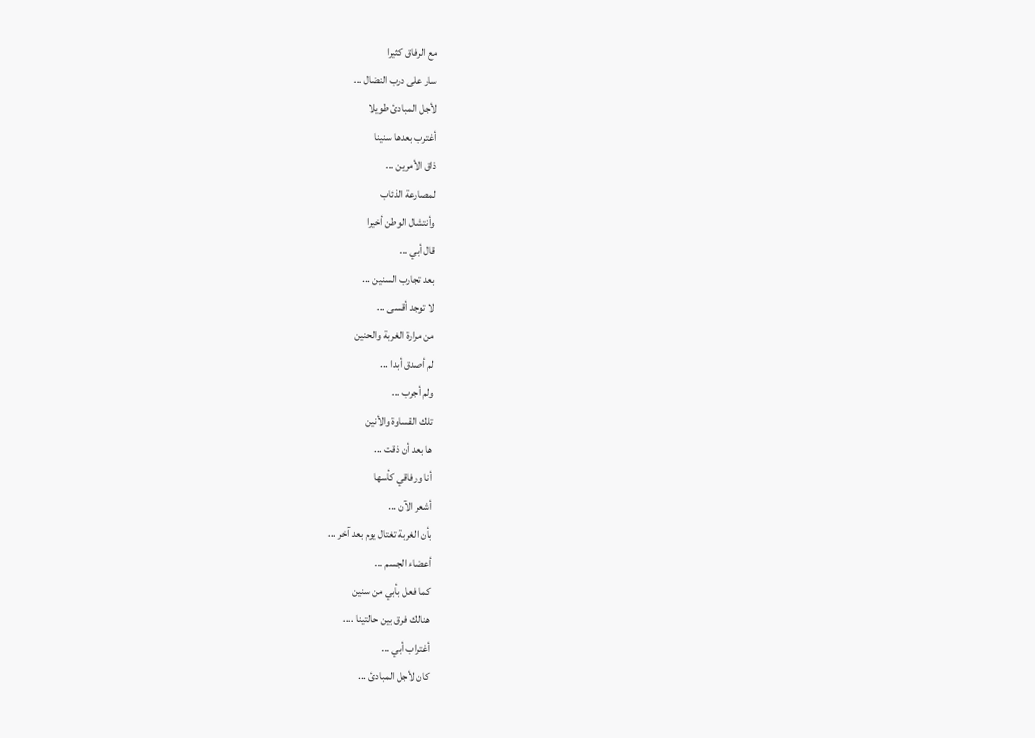مع الرفاق كثيرا
سار على درب النضال ...
لأجل المبادئ طويلا
أغترب بعدها سنينا
ذاق الأمرين ...
لمصارعة الذئاب
وأنتشال الوطن أخيرا
قال أبي ...
بعد تجارب السنين ...
لا توجد أقسى ...
من مرارة الغربة والحنين
لم أصدق أبدا ...
ولم أجرب ...
تلك القساوة والأنين
ها بعد أن ذقت ...
أنا ورفاقي كأسها
أشعر الآن ...
بأن الغربة تغتال يوم بعد آخر ...
أعضاء الجسم ...
كما فعل بأبي من سنين
هنالك فرق بين حالتينا ....
أغتراب أبي ...
كان لأجل المبادئ ...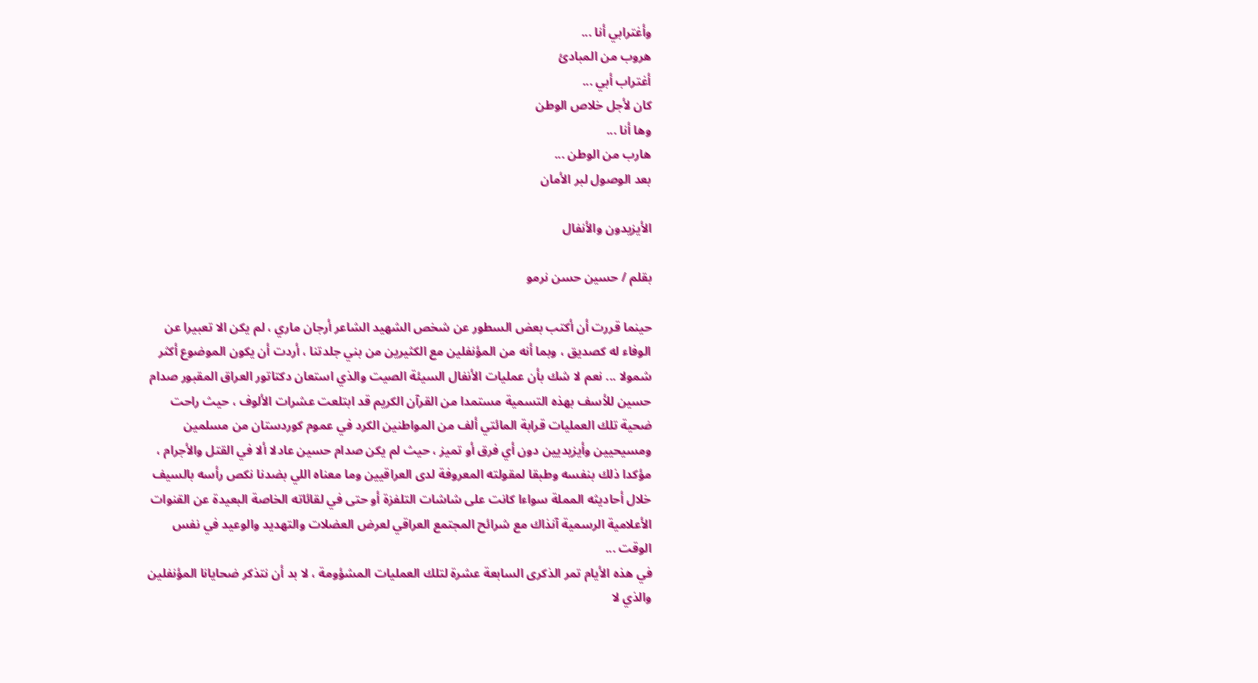وأغترابي أنا ...
هروب من المبادئ
أغتراب أبي ...
كان لأجل خلاص الوطن
وها أنا ...
هارب من الوطن ...
بعد الوصول لبر الأمان

الأيزيدون والأنفال

بقلم / حسين حسن نرمو

حينما قررت أن أكتب بعض السطور عن شخص الشهيد الشاعر أرجان ماري ، لم يكن الا تعبيرا عن الوفاء له كصديق ، وبما أنه من المؤنفلين مع الكثيرين من بني جلدتنا ، أردت أن يكون الموضوع أكثر شمولا ... نعم لا شك بأن عمليات الأنفال السيئة الصيت والذي استعان دكتاتور العراق المقبور صدام حسين للأسف بهذه التسمية مستمدا من القرآن الكريم قد ابتلعت عشرات الألوف ، حيث راحت ضحية تلك العمليات قرابة المائتي ألف من المواطنين الكرد في عموم كوردستان من مسلمين ومسيحيين وأيزيديين دون أي فرق أو تميز ، حيث لم يكن صدام حسين عادلا ألا في القتل والأجرام ، مؤكدا ذلك بنفسه وطبقا لمقولته المعروفة لدى العراقيين وما معناه اللي بضدنا نكص رأسه بالسيف خلال أحاديثه المملة سواءا كانت على شاشات التلفزة أو حتى في لقائاته الخاصة البعيدة عن القنوات الأعلامية الرسمية آنذاك مع شرائح المجتمع العراقي لعرض العضلات والتهديد والوعيد في نفس الوقت ...
في هذه الأيام تمر الذكرى السابعة عشرة لتلك العمليات المشؤومة ، لا بد أن نتذكر ضحايانا المؤنفلين والذي لا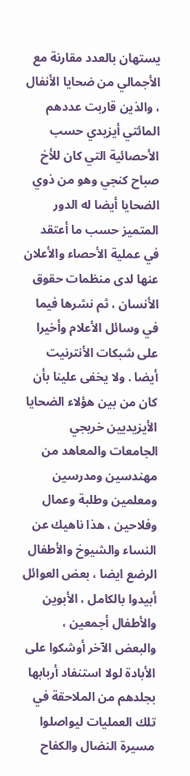يستهان بالعدد مقارنة مع الأجمالي من ضحايا الأنفال ، والذين قاربت عددهم المائتي أيزيدي حسب الأحصائية التي كان للأخ صباح كنجي وهو من ذوي الضحايا أيضا له الدور المتميز حسب ما أعتقد في عملية الأحصاء والأعلان عنها لدى منظمات حقوق الأنسان ، ثم نشرها فيما في وسائل الأعلام وأخيرا على شبكات الأنترنيت أيضا . ولا يخفى علينا بأن كان من بين هؤلاء الضحايا الأيزيديين خريجي الجامعات والمعاهد من مهندسين ومدرسين ومعلمين وطلبة وعمال وفلاحين ، هذا ناهيك عن النساء والشيوخ والأطفال الرضع ايضا ، بعض العوائل أبيدوا بالكامل ، الأبوين والأطفال أجمعين ، والبعض الآخر أوشكوا على الأبادة لولا استنفاد أربابها بجلدهم من الملاحقة في تلك العمليات ليواصلوا مسيرة النضال والكفاح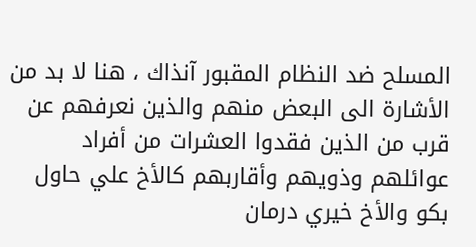المسلح ضد النظام المقبور آنذاك ، هنا لا بد من الأشارة الى البعض منهم والذين نعرفهم عن قرب من الذين فقدوا العشرات من أفراد عوائلهم وذويهم وأقاربهم كالأخ علي حاول بكو والأخ خيري درمان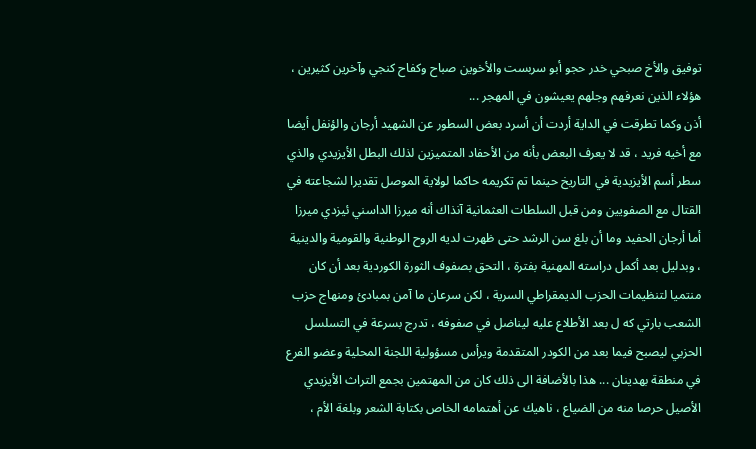توفيق والأخ صبحي خدر حجو أبو سربست والأخوين صباح وكفاح كنجي وآخرين كثيرين ، هؤلاء الذين نعرفهم وجلهم يعيشون في المهجر ...
أذن وكما تطرقت في الداية أردت أن أسرد بعض السطور عن الشهيد أرجان والؤنفل أيضا مع أخيه فريد ، قد لا يعرف البعض بأنه من الأحفاد المتميزين لذلك البطل الأيزيدي والذي سطر أسم الأيزيدية في التاريخ حينما تم تكريمه حاكما لولاية الموصل تقديرا لشجاعته في القتال مع الصفويين ومن قبل السلطات العثمانية آنذاك أنه ميرزا الداسني ئيزدي ميرزا أما أرجان الحفيد وما أن بلغ سن الرشد حتى ظهرت لديه الروح الوطنية والقومية والدينية ، وبدليل بعد أكمل دراسته المهنية بفترة ، التحق بصفوف الثورة الكوردية بعد أن كان منتميا لتنظيمات الحزب الديمقراطي السرية ، لكن سرعان ما آمن بمبادئ ومنهاج حزب الشعب بارتي كه ل بعد الأطلاع عليه ليناضل في صفوفه ، تدرج بسرعة في التسلسل الحزبي ليصبح فيما بعد من الكودر المتقدمة ويرأس مسؤولية اللجنة المحلية وعضو الفرع في منطقة بهدينان ... هذا بالأضافة الى ذلك كان من المهتمين بجمع التراث الأيزيدي الأصيل حرصا منه من الضياع ، ناهيك عن أهتمامه الخاص بكتابة الشعر وبلغة الأم ،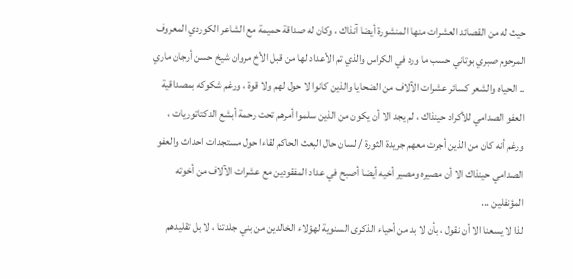حيث له من القصائد العشرات منها المنشورة أيضا آنذاك ، وكان له صداقة حميمة مع الشاعر الكوردي المعروف المرحوم صبري بوتاني حسب ما ورد في الكراس والذي تم الأعداد لها من قبل الأخ مروان شيخ حسن أرجان ماري .. الحياه والشعر كسائر عشرات الآلاف من الضحايا والذين كانوا لا حول لهم ولا قوة ، ورغم شكوكه بمصداقية العفو الصدامي للأكراد حينذاك ، لم يجد الا أن يكون من الذين سلموا أمرهم تحت رحمة أبشع الدكتاتوريات ، ورغم أنه كان من الذين أجرت معهم جريدة الثورة / لسان حال البعث الحاكم لقاءا حول مستجدات احداث والعفو الصدامي حينذاك الا أن مصيره ومصير أخيه أيضا أصبح في عداد المفقودين مع عشرات الآلاف من أخوته المؤنفلين ...
لذا لا يسعنا الا أن نقول ، بأن لا بد من أحياء الذكرى السنوية لهؤلاء الخالدين من بني جلدتنا ، لا بل تقليدهم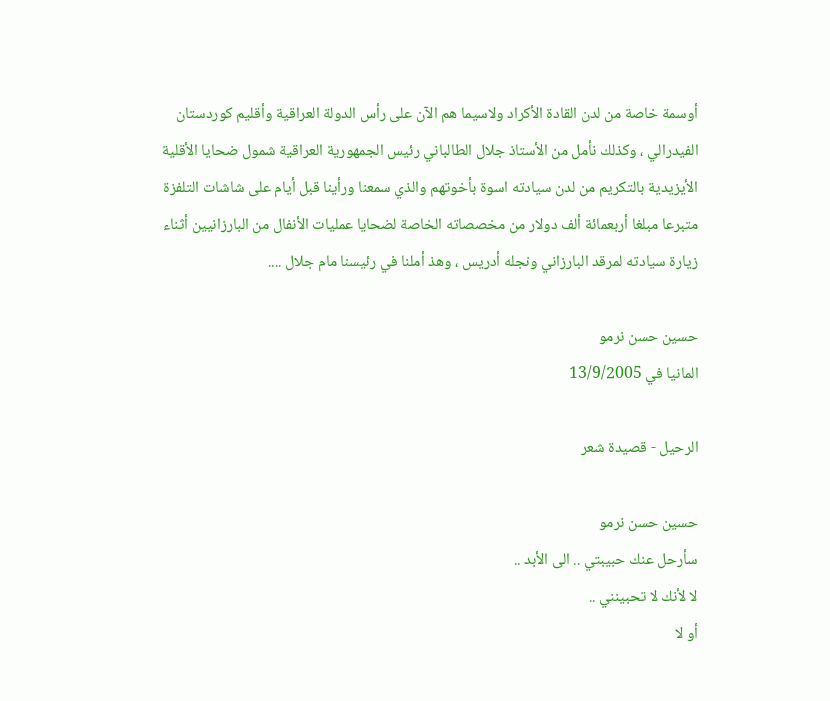أوسمة خاصة من لدن القادة الأكراد ولاسيما هم الآن على رأس الدولة العراقية وأقليم كوردستان الفيدرالي ، وكذلك نأمل من الأستاذ جلال الطالباني رئيس الجمهورية العراقية شمول ضحايا الأقلية الأيزيدية بالتكريم من لدن سيادته اسوة بأخوتهم والذي سمعنا ورأينا قبل أيام على شاشات التلفزة متبرعا مبلغا أربعمائة ألف دولار من مخصصاته الخاصة لضحايا عمليات الأنفال من البارزانيين أثناء زيارة سيادته لمرقد البارزاني ونجله أدريس ، وهذ أملنا في رئيسنا مام جلال ....

حسين حسن نرمو
المانيا في 13/9/2005

الرحيل - قصيدة شعر

حسين حسن نرمو
سأرحل عنك حبيبتي .. الى الأبد ..
لا لأنك لا تحبينني ..
أو لا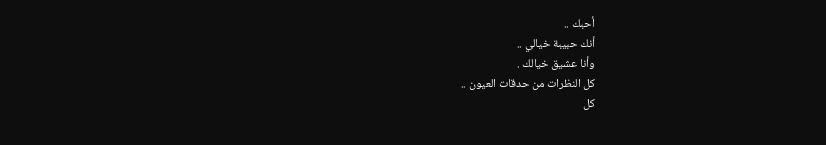أحبك ..
أنك حبيبة خيالي ..
وأنا عشيق خيالك .
كل النظرات من حدقات العيون ..
كل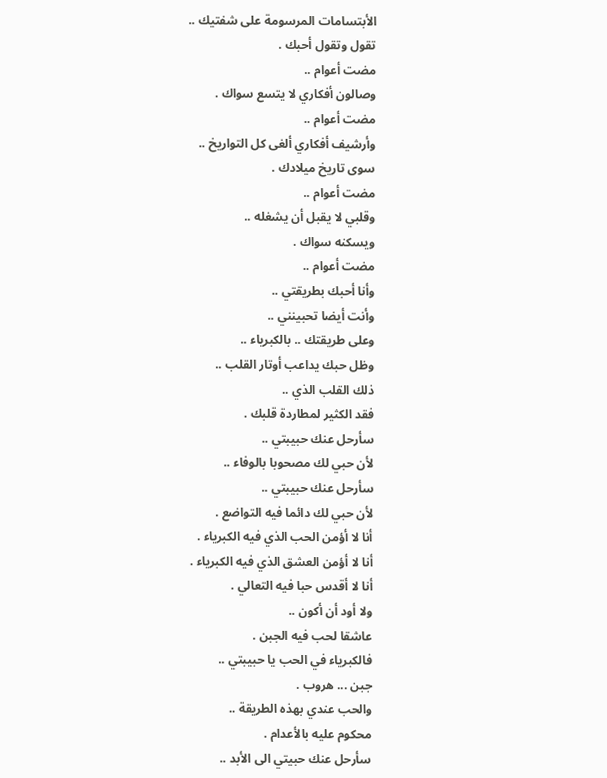الأبتسامات المرسومة على شفتيك ..
تقول وتقول أحبك .
مضت أعوام ..
وصالون أفكاري لا يتسع سواك .
مضت أعوام ..
وأرشيف أفكاري ألغى كل التواريخ ..
سوى تاريخ ميلادك .
مضت أعوام ..
وقلبي لا يقبل أن يشغله ..
ويسكنه سواك .
مضت أعوام ..
وأنا أحبك بطريقتي ..
وأنت أيضا تحبينني ..
وعلى طريقتك .. بالكبرياء ..
وظل حبك يداعب أوتار القلب ..
ذلك القلب الذي ..
فقد الكثير لمطاردة قلبك .
سأرحل عنك حبيبتي ..
لأن حبي لك مصحوبا بالوفاء ..
سأرحل عنك حبيبتي ..
لأن حبي لك دائما فيه التواضع .
أنا لا أؤمن الحب الذي فيه الكبرياء .
أنا لا أؤمن العشق الذي فيه الكبرياء .
أنا لا أقدس حبا فيه التعالي .
ولا أود أن أكون ..
عاشقا لحب فيه الجبن .
فالكبرياء في الحب يا حبيبتي ..
جبن ... هروب .
والحب عندي بهذه الطريقة ..
محكوم عليه بالأعدام .
سأرحل عنك حبيتي الى الأبد ..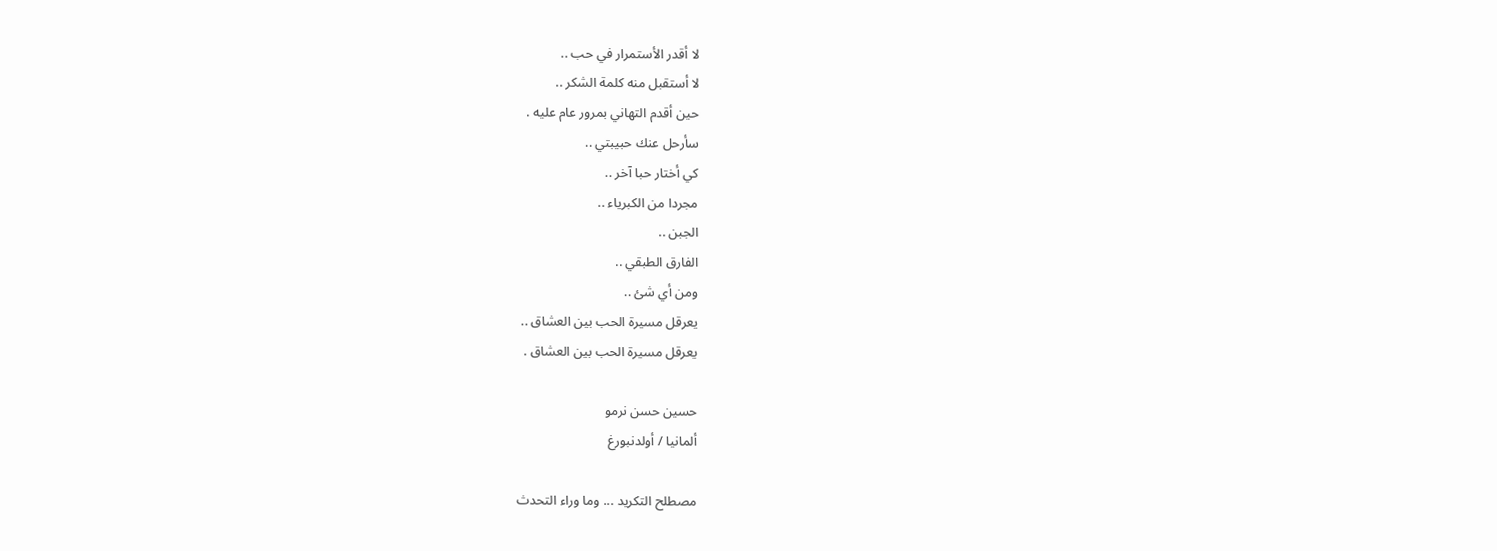لا أقدر الأستمرار في حب ..
لا أستقبل منه كلمة الشكر ..
حين أقدم التهاني بمرور عام عليه .
سأرحل عنك حبيبتي ..
كي أختار حبا آخر ..
مجردا من الكبرياء ..
الجبن ..
الفارق الطبقي ..
ومن أي شئ ..
يعرقل مسيرة الحب بين العشاق ..
يعرقل مسيرة الحب بين العشاق .

حسين حسن نرمو
ألمانيا / أولدنبورغ

مصطلح التكريد ... وما وراء التحدث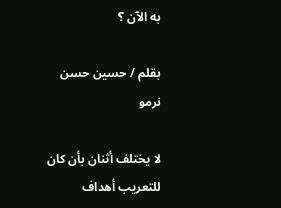به الآن ؟

بقلم / حسين حسن نرمو

لا يختلف أثنان بأن كان للتعريب أهداف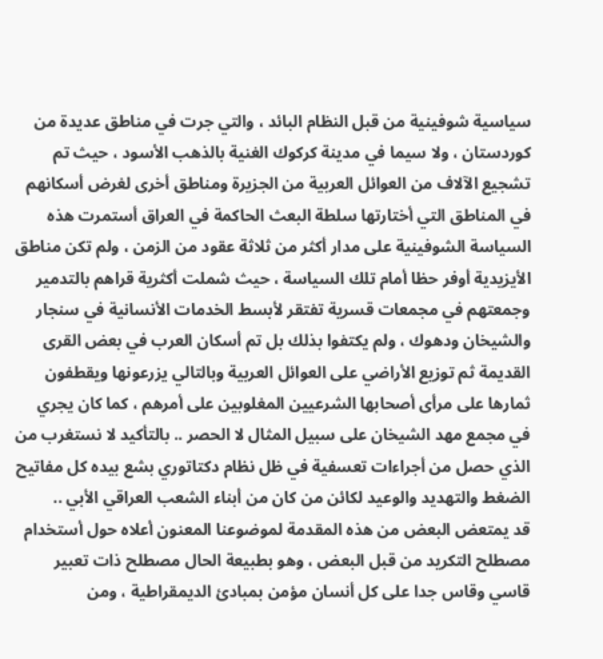سياسية شوفينية من قبل النظام البائد ، والتي جرت في مناطق عديدة من كوردستان ، ولا سيما في مدينة كركوك الغنية بالذهب الأسود ، حيث تم تشجيع الآلاف من العوائل العربية من الجزيرة ومناطق أخرى لغرض أسكانهم في المناطق التي أختارتها سلطة البعث الحاكمة في العراق أستمرت هذه السياسة الشوفينية على مدار أكثر من ثلاثة عقود من الزمن ، ولم تكن مناطق الأيزيدية أوفر حظا أمام تلك السياسة ، حيث شملت أكثرية قراهم بالتدمير وجمعتهم في مجمعات قسرية تفتقر لأبسط الخدمات الأنسانية في سنجار والشيخان ودهوك ، ولم يكتفوا بذلك بل تم أسكان العرب في بعض القرى القديمة ثم توزيع الأراضي على العوائل العربية وبالتالي يزرعونها ويقطفون ثمارها على مرأى أصحابها الشرعيين المغلوبين على أمرهم ، كما كان يجري في مجمع مهد الشيخان على سبيل المثال لا الحصر .. بالتأكيد لا نستغرب من الذي حصل من أجراءات تعسفية في ظل نظام دكتاتوري بشع بيده كل مفاتيح الضغط والتهديد والوعيد لكائن من كان من أبناء الشعب العراقي الأبي ..
قد يمتعض البعض من هذه المقدمة لموضوعنا المعنون أعلاه حول أستخدام مصطلح التكريد من قبل البعض ، وهو بطبيعة الحال مصطلح ذات تعبير قاسي وقاس جدا على كل أنسان مؤمن بمبادئ الديمقراطية ، ومن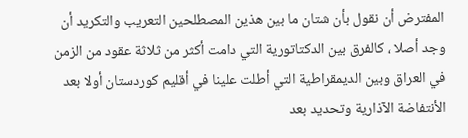المفترض أن نقول بأن شتان ما بين هذين المصطلحين التعريب والتكريد أن وجد أصلا ، كالفرق بين الدكتاتورية التي دامت أكثر من ثلاثة عقود من الزمن في العراق وبين الديمقراطية التي أطلت علينا في أقليم كوردستان أولا بعد الأنتفاضة الآذارية وتحديد بعد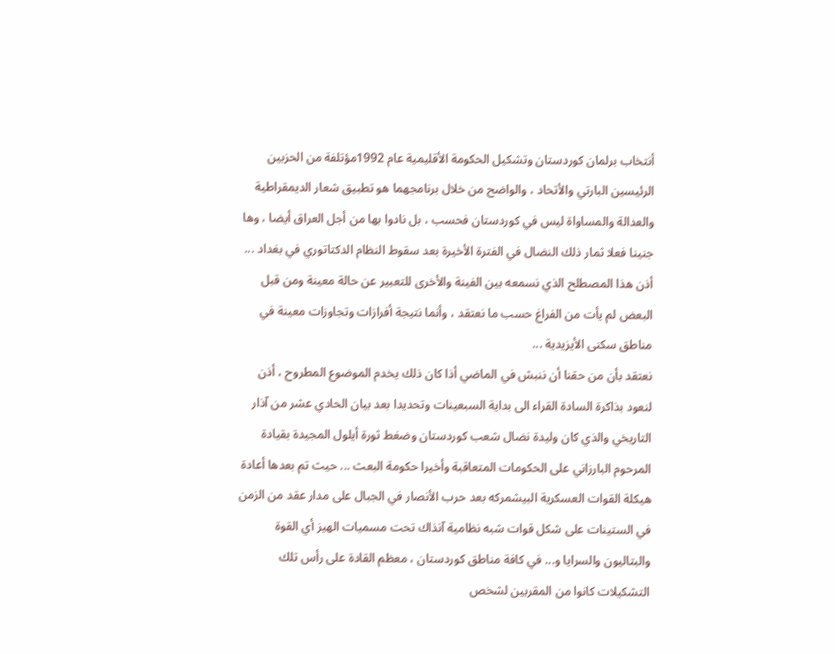أنتخاب برلمان كوردستان وتشكيل الحكومة الأقليمية عام 1992مؤتلفة من الحزبين الرئيسين البارتي والأتحاد ، والواضح من خلال برنامجهما هو تطبيق شعار الديمقراطية والعدالة والمساواة ليس في كوردستان فحسب ، بل نادوا بها من أجل العراق أيضا ، وها جنينا فعلا ثمار ذلك النضال في الفترة الأخيرة بعد سقوط النظام الدكتاتوري في بغداد ...
أذن هذا المصطلح الذي نسمعه بين الفينة والأخرى للتعبير عن حالة معينة ومن قبل البعض لم يأت من الفراغ حسب ما نعتقد ، وأنما نتيجة أفرازات وتجاوزات معينة في مناطق سكنى الأيزيدية ...
نعتقد بأن من حقنا أن ننبش في الماضي أذا كان ذلك يخدم الموضوع المطروح ، أذن لنعود بذاكرة السادة القراء الى بداية السبعينات وتحديدا بعد بيان الحادي عشر من آذار التاريخي والذي كان وليدة نضال شعب كوردستان وضغط ثورة أيلول المجيدة بقيادة المرحوم البارزاني على الحكومات المتعاقبة وأخيرا حكومة البعث ... حيث تم بعدها أعادة هيكلة القوات العسكرية البيشمركه بعد حرب الأنصار في الجبال على مدار عقد من الزمن في الستينات على شكل قوات شبه نظامية آنذاك تحت مسميات الهيز أي القوة والبتاليون والسرايا و... في كافة مناطق كوردستان ، معظم القادة على رأس تلك التشكيلات كانوا من المقربين لشخص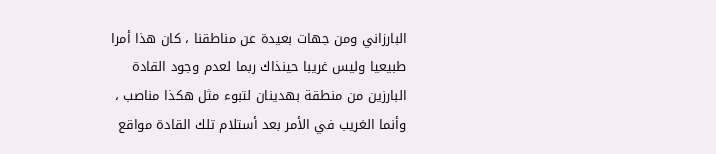البارزاني ومن جهات بعيدة عن مناطقنا ، كان هذا أمرا طبيعيا وليس غريبا حينذاك ربما لعدم وجود القادة البارزين من منطقة بهدينان لتبوء مثل هكذا مناصب ، وأنما الغريب في الأمر بعد أستلام تلك القادة مواقع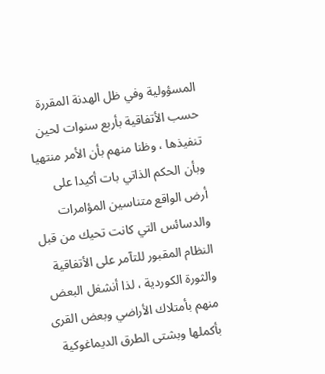المسؤولية وفي ظل الهدنة المقررة حسب الأتفاقية بأربع سنوات لحين تنفيذها ، وظنا منهم بأن الأمر منتهيا وبأن الحكم الذاتي بات أكيدا على أرض الواقع متناسين المؤامرات والدسائس التي كانت تحيك من قبل النظام المقبور للتآمر على الأتفاقية والثورة الكوردية ، لذا أنشغل البعض منهم بأمتلاك الأراضي وبعض القرى بأكملها وبشتى الطرق الديماغوكية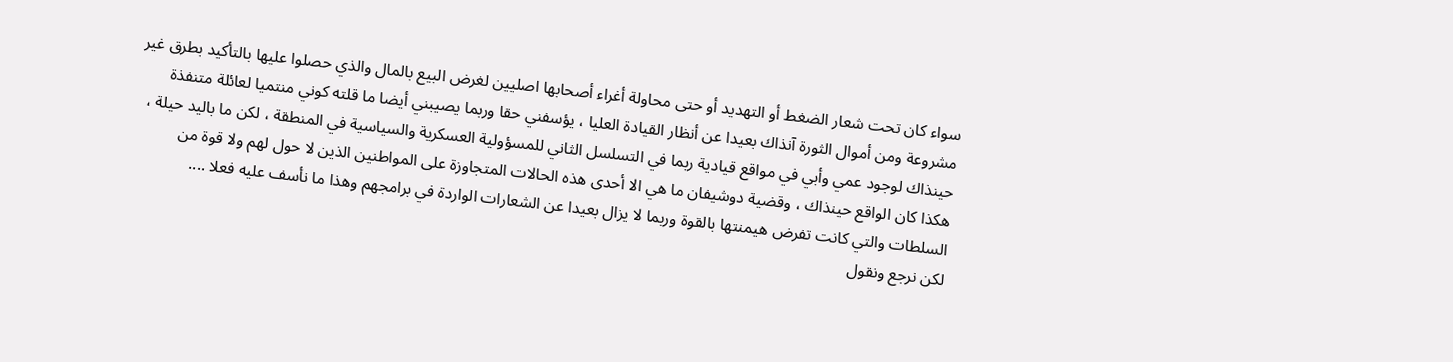سواء كان تحت شعار الضغط أو التهديد أو حتى محاولة أغراء أصحابها اصليين لغرض البيع بالمال والذي حصلوا عليها بالتأكيد بطرق غير مشروعة ومن أموال الثورة آنذاك بعيدا عن أنظار القيادة العليا ، يؤسفني حقا وربما يصيبني أيضا ما قلته كوني منتميا لعائلة متنفذة حينذاك لوجود عمي وأبي في مواقع قيادية ربما في التسلسل الثاني للمسؤولية العسكرية والسياسية في المنطقة ، لكن ما باليد حيلة ، هكذا كان الواقع حينذاك ، وقضية دوشيفان ما هي الا أحدى هذه الحالات المتجاوزة على المواطنين الذين لا حول لهم ولا قوة من السلطات والتي كانت تفرض هيمنتها بالقوة وربما لا يزال بعيدا عن الشعارات الواردة في برامجهم وهذا ما نأسف عليه فعلا ....
لكن نرجع ونقول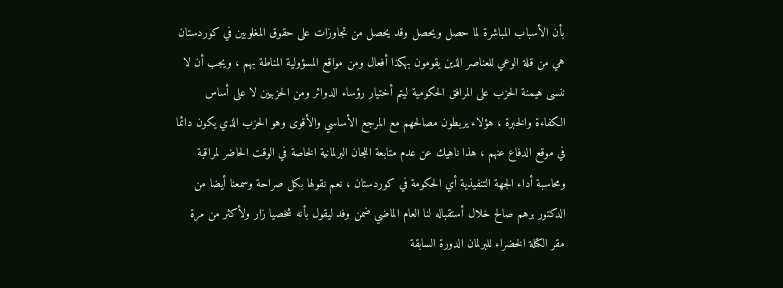بأن الأسباب المباشرة لما حصل ويحصل وقد يحصل من تجاوزات على حقوق المغلوبين في كوردستان هي من قلة الوعي للعناصر الذين يقومون بهكذا أفعال ومن مواقع المسؤولية المناطة بهم ، ويجب أن لا ننسى هيمنة الحزب على المرافق الحكومية ليتم أختيار رؤساء الدوائر ومن الحزبيين لا على أساس الكفاءة والخبرة ، هؤلاء يربطون مصالحهم مع المرجع الأساسي والأقوى وهو الحزب الذي يكون دائما في موقع الدفاع عنهم ، هذا ناهيك عن عدم متابعة اللجان البرلمانية الخاصة في الوقت الحاضر لمراقبة ومحاسبة أداء الجهة التنفيذية أي الحكومة في كوردستان ، نعم نقولها بكل صراحة وسمعنا أيضا من الدكتور برهم صالح خلال أستقباله لنا العام الماضي ضمن وفد ليقول بأنه شخصيا زار ولأكثر من مرة مقر الكتلة الخضراء للبرلمان الدورة السابقة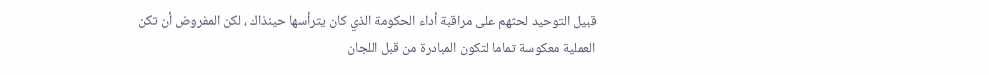قبيل التوحيد لحثهم على مراقبة أداء الحكومة الذي كان يترأسها حينذاك ، لكن المفروض أن تكن العملية معكوسة تماما لتكون المبادرة من قبل اللجان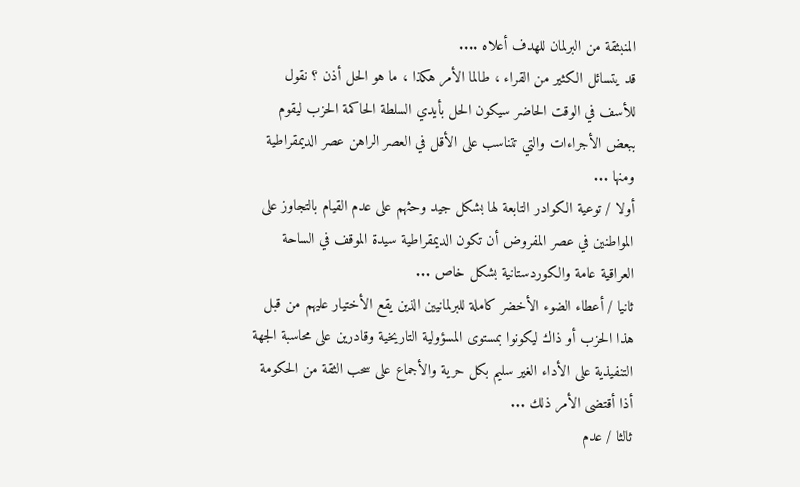المنبثقة من البرلمان للهدف أعلاه ....
قد يتسائل الكثير من القراء ، طالما الأمر هكذا ، ما هو الحل أذن ؟ نقول للأسف في الوقت الحاضر سيكون الحل بأيدي السلطة الحاكمة الحزب ليقوم ببعض الأجراءات والتي تتناسب على الأقل في العصر الراهن عصر الديمقراطية ومنها ...
أولا / توعية الكوادر التابعة لها بشكل جيد وحثهم على عدم القيام بالتجاوز على المواطنين في عصر المفروض أن تكون الديمقراطية سيدة الموقف في الساحة العراقية عامة والكوردستانية بشكل خاص ...
ثانيا / أعطاء الضوء الأخضر كاملة للبرلمانيين الذين يقع الأختيار عليهم من قبل هذا الحزب أو ذاك ليكونوا بمستوى المسؤولية التاريخية وقادرين على محاسبة الجهة التنفيذية على الأداء الغير سليم بكل حرية والأجماع على سحب الثقة من الحكومة أذا أقتضى الأمر ذلك ...
ثالثا / عدم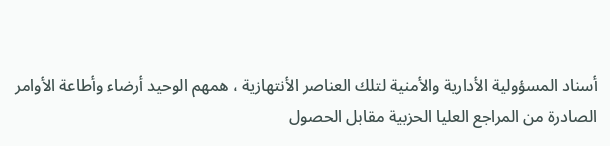أسناد المسؤولية الأدارية والأمنية لتلك العناصر الأنتهازية ، همهم الوحيد أرضاء وأطاعة الأوامر الصادرة من المراجع العليا الحزبية مقابل الحصول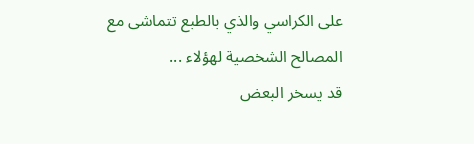على الكراسي والذي بالطبع تتماشى مع المصالح الشخصية لهؤلاء ...
قد يسخر البعض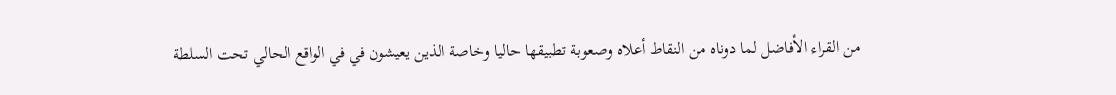من القراء الأفاضل لما دوناه من النقاط أعلاه وصعوبة تطبيقها حاليا وخاصة الذين يعيشون في في الواقع الحالي تحت السلطة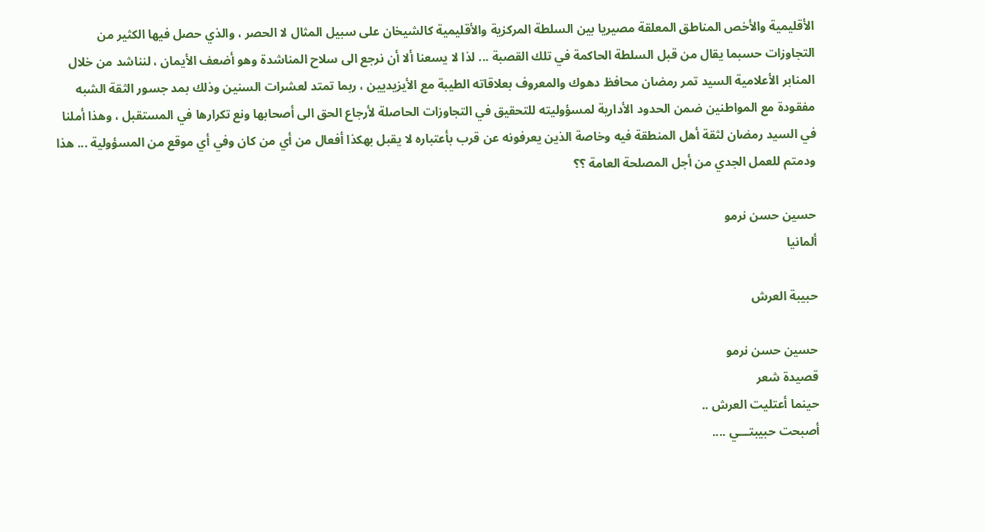الأقليمية والأخص المناطق المعلقة مصيريا بين السلطة المركزية والأقليمية كالشيخان على سبيل المثال لا الحصر ، والذي حصل فيها الكثير من التجاوزات حسبما يقال من قبل السلطة الحاكمة في تلك القصبة ... لذا لا يسعنا ألا أن نرجع الى سلاح المناشدة وهو أضعف الأيمان ، لنناشد من خلال المنابر الأعلامية السيد تمر رمضان محافظ دهوك والمعروف بعلاقاته الطيبة مع الأيزيديين ، ربما تمتد لعشرات السنين وذلك بمد جسور الثقة الشبه مفقودة مع المواطنين ضمن الحدود الأدارية لمسؤوليته للتحقيق في التجاوزات الحاصلة لأرجاع الحق الى أصحابها ونع تكرارها في المستقبل ، وهذا أملنا في السيد رمضان لثقة أهل المنطقة فيه وخاصة الذين يعرفونه عن قرب بأعتباره لا يقبل بهكذا أفعال من أي من كان وفي أي موقع من المسؤولية ... هذا ودمتم للعمل الجدي من أجل المصلحة العامة ؟؟

حسين حسن نرمو
ألمانيا

حبيبة العرش

حسين حسن نرمو
قصيدة شعر
حينما أعتليت العرش ..
أصبحت حبيبتـــي ....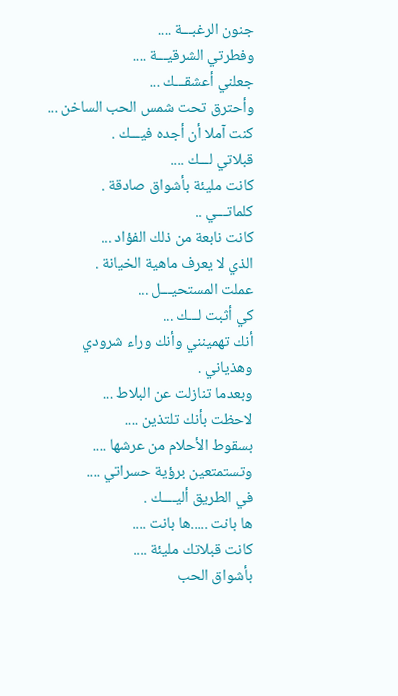جنون الرغبـــة ....
وفطرتي الشرقيـــة ....
جعلني أعشقـــك ...
وأحترق تحت شمس الحب الساخن ...
كنت آملا أن أجده فيـــك .
قبلاتي لـــك ....
كانت مليئة بأشواق صادقة .
كلماتـــي ..
كانت نابعة من ذلك الفؤاد ...
الذي لا يعرف ماهية الخيانة .
عملت المستحيـــل ...
كي أثبت لـــك ...
أنك تهمينني وأنك وراء شرودي وهذياني .
وبعدما تنازلت عن البلاط ...
لاحظت بأنك تلتذين ....
بسقوط الأحلام من عرشها ....
وتستمتعين برؤية حسراتي ....
في الطريق أليــــك .
ها بانت .....ها بانت ....
كانت قبلاتك مليئة ....
بأشواق الحب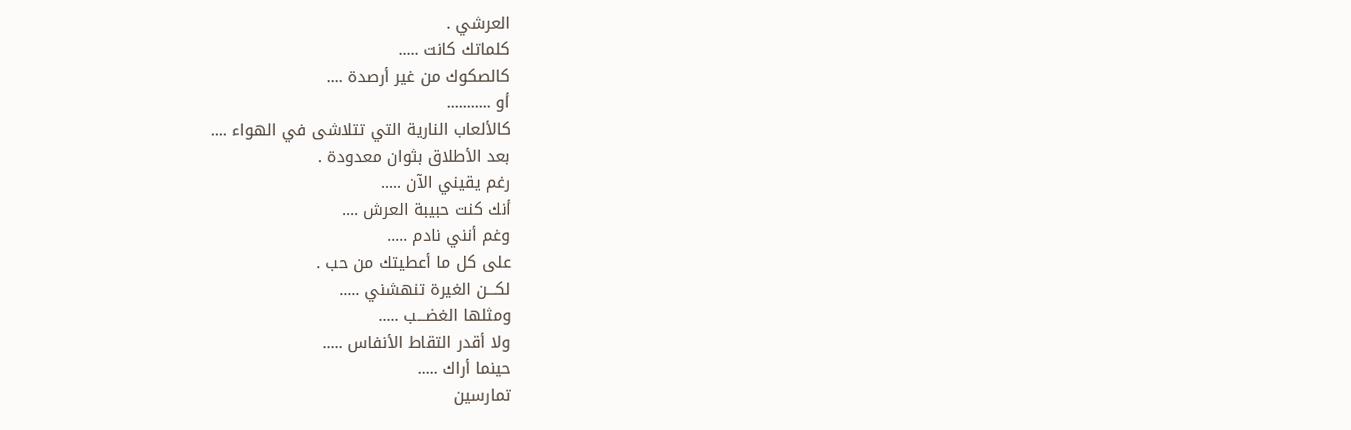العرشي .
كلماتك كانت .....
كالصكوك من غير أرصدة ....
أو ...........
كالألعاب النارية التي تتلاشى في الهواء ....
بعد الأطلاق بثوان معدودة .
رغم يقيني الآن .....
أنك كنت حبيبة العرش ....
وغم أنني نادم .....
على كل ما أعطيتك من حب .
لكـــن الغيرة تنهشني .....
ومثلها الغضـــب .....
ولا أقدر التقاط الأنفاس .....
حينما أراك .....
تمارسين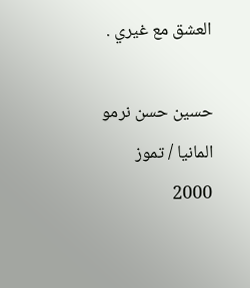العشق مع غيري .

حسين حسن نرمو
المانيا / تموز 2000